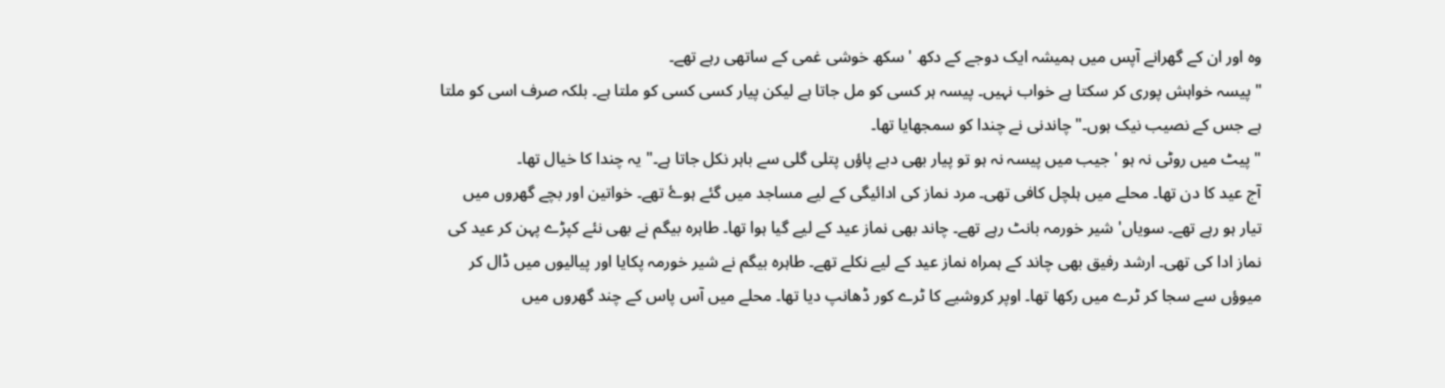وہ اور ان کے گھرانے آپس میں ہمیشہ ایک دوجے کے دکھ ' سکھ خوشی غمی کے ساتھی رہے تھے۔
" پیسہ خواہش پوری کر سکتا ہے خواب نہیں۔ پیسہ ہر کسی کو مل جاتا ہے لیکن پیار کسی کسی کو ملتا ہے۔ بلکہ صرف اسی کو ملتا ہے جس کے نصیب نیک ہوں۔" چاندنی نے چندا کو سمجھایا تھا۔
" پیٹ میں روٹی نہ ہو ' جیب میں پیسہ نہ ہو تو پیار بھی دبے پاؤں پتلی گلی سے باہر نکل جاتا ہے۔" یہ چندا کا خیال تھا۔
آج عید کا دن تھا۔ محلے میں ہلچل کافی تھی۔ مرد نماز کی ادائیگی کے لیے مساجد میں گئے ہوۓ تھے۔ خواتین اور بچے گھروں میں تیار ہو رہے تھے۔ سویاں' شیر خورمہ بانٹ رہے تھے۔ چاند بھی نماز عید کے لیے گیا ہوا تھا۔ طاہرہ بیگم نے بھی نئے کپڑے پہن کر عید کی نماز ادا کی تھی۔ ارشد رفیق بھی چاند کے ہمراہ نماز عید کے لیے نکلے تھے۔ طاہرہ بیگم نے شیر خورمہ پکایا اور پیالیوں میں ڈال کر میوؤں سے سجا کر ٹرے میں رکھا تھا۔ اوپر کروشیے کا ٹرے کور ڈھانپ دیا تھا۔ محلے میں آس پاس کے چند گھروں میں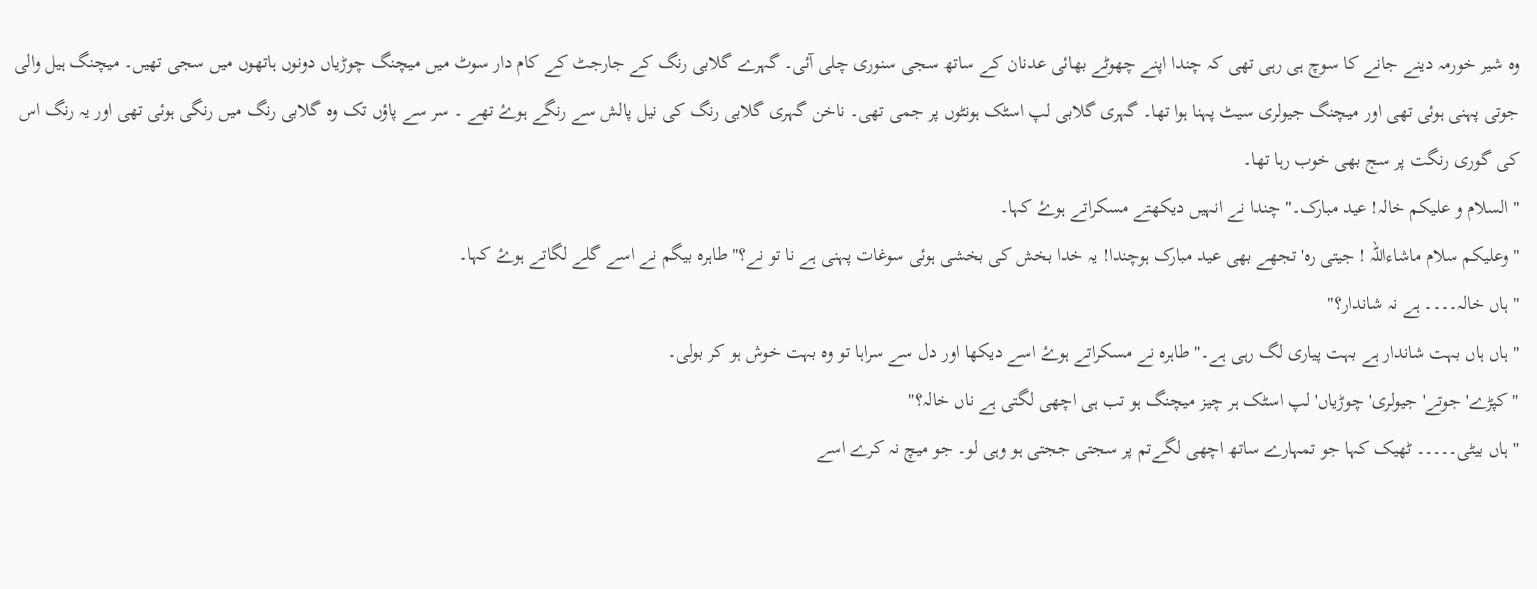وہ شیر خورمہ دینے جانے کا سوچ ہی رہی تھی کہ چندا اپنے چھوٹے بھائی عدنان کے ساتھ سجی سنوری چلی آئی۔ گہرے گلابی رنگ کے جارجٹ کے کام دار سوٹ میں میچنگ چوڑیاں دونوں ہاتھوں میں سجی تھیں۔ میچنگ ہیل والی جوتی پہنی ہوئی تھی اور میچنگ جیولری سیٹ پہنا ہوا تھا۔ گہری گلابی لپ اسٹک ہونٹوں پر جمی تھی۔ ناخن گہری گلابی رنگ کی نیل پالش سے رنگے ہوۓ تھے ۔ سر سے پاؤں تک وہ گلابی رنگ میں رنگی ہوئی تھی اور یہ رنگ اس کی گوری رنگت پر سج بھی خوب رہا تھا۔
" السلام و علیکم خالہ! عید مبارک۔" چندا نے انہیں دیکھتے مسکراتے ہوۓ کہا۔
" وعلیکم سلام ماشاءاللہ ! جیتی رہ' تجھے بھی عید مبارک ہوچندا! یہ خدا بخش کی بخشی ہوئی سوغات پہنی ہے نا تو نے؟"طاہرہ بیگم نے اسے گلے لگاتے ہوۓ کہا۔
" ہاں خالہ۔۔۔۔ ہے نہ شاندار؟"
" ہاں ہاں بہت شاندار ہے بہت پیاری لگ رہی ہے۔" طاہرہ نے مسکراتے ہوۓ اسے دیکھا اور دل سے سراہا تو وہ بہت خوش ہو کر بولی۔
" کپڑے' جوتے' جیولری' چوڑیاں' لپ اسٹک ہر چیز میچنگ ہو تب ہی اچھی لگتی ہے ناں خالہ؟"
" ہاں بیٹی۔۔۔۔۔ ٹھیک کہا جو تمہارے ساتھ اچھی لگےتم پر سجتی ججتی ہو وہی لو۔ جو میچ نہ کرے اسے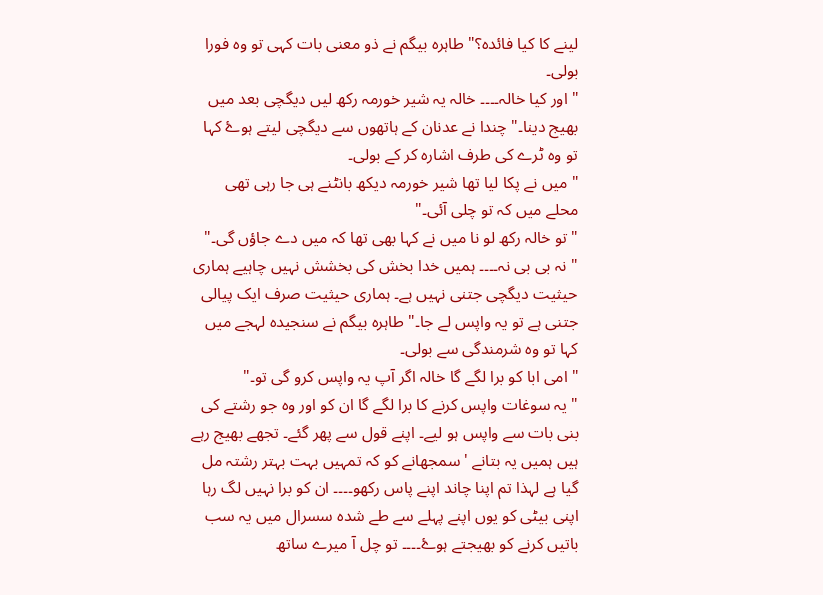لینے کا کیا فائدہ؟" طاہرہ بیگم نے ذو معنی بات کہی تو وہ فورا بولی۔
" اور کیا خالہ۔۔۔۔ خالہ یہ شیر خورمہ رکھ لیں دیگچی بعد میں بھیج دینا۔" چندا نے عدنان کے ہاتھوں سے دیگچی لیتے ہوۓ کہا تو وہ ٹرے کی طرف اشارہ کر کے بولی۔
" میں نے پکا لیا تھا شیر خورمہ دیکھ بانٹنے ہی جا رہی تھی محلے میں کہ تو چلی آئی۔"
" تو خالہ رکھ لو نا میں نے کہا بھی تھا کہ میں دے جاؤں گی۔"
" نہ بی بی نہ۔۔۔۔ ہمیں خدا بخش کی بخشش نہیں چاہیے ہماری حیثیت دیگچی جتنی نہیں ہے۔ ہماری حیثیت صرف ایک پیالی جتنی ہے تو یہ واپس لے جا۔" طاہرہ بیگم نے سنجیدہ لہجے میں کہا تو وہ شرمندگی سے بولی۔
" امی ابا کو برا لگے گا خالہ اگر آپ یہ واپس کرو گی تو۔"
" یہ سوغات واپس کرنے کا برا لگے گا ان کو اور وہ جو رشتے کی بنی بات سے واپس ہو لیے۔ اپنے قول سے پھر گئے۔ تجھے بھیج رہے ہیں ہمیں یہ بتانے ' سمجھانے کو کہ تمہیں بہت بہتر رشتہ مل گیا ہے لہذا تم اپنا چاند اپنے پاس رکھو۔۔۔۔ ان کو برا نہیں لگ رہا اپنی بیٹی کو یوں اپنے پہلے سے طے شدہ سسرال میں یہ سب باتیں کرنے کو بھیجتے ہوۓ۔۔۔۔ تو چل آ میرے ساتھ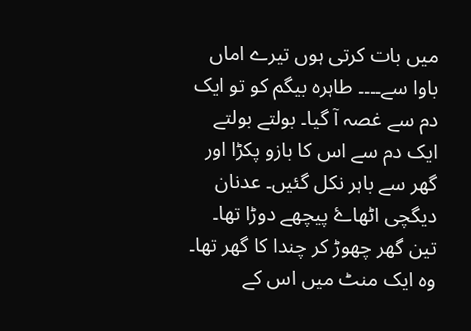میں بات کرتی ہوں تیرے اماں باوا سے۔۔۔۔ طاہرہ بیگم کو تو ایک دم سے غصہ آ گیا۔ بولتے بولتے ایک دم سے اس کا بازو پکڑا اور گھر سے باہر نکل گئیں۔ عدنان دیگچی اٹھاۓ پیچھے دوڑا تھا۔ تین گھر چھوڑ کر چندا کا گھر تھا۔ وہ ایک منٹ میں اس کے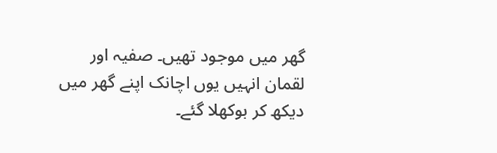گھر میں موجود تھیں۔ صفیہ اور لقمان انہیں یوں اچانک اپنے گھر میں دیکھ کر بوکھلا گئے۔